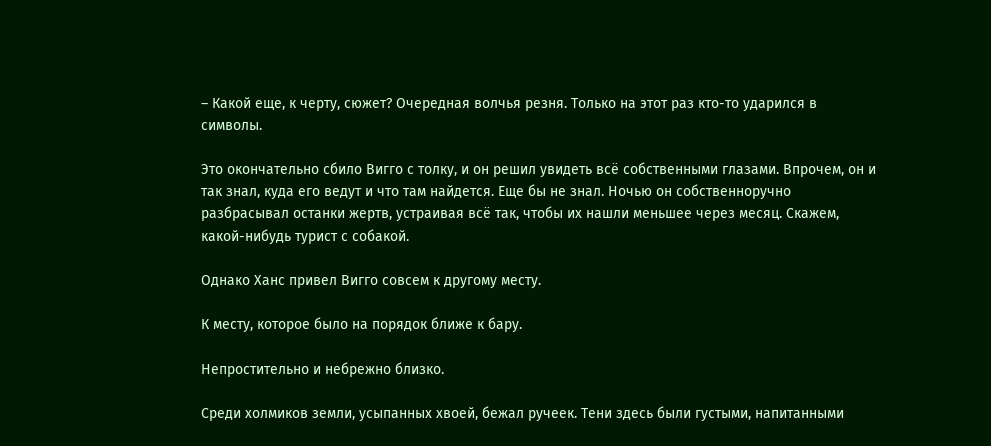– Какой еще, к черту, сюжет? Очередная волчья резня. Только на этот раз кто-то ударился в символы.

Это окончательно сбило Вигго с толку, и он решил увидеть всё собственными глазами. Впрочем, он и так знал, куда его ведут и что там найдется. Еще бы не знал. Ночью он собственноручно разбрасывал останки жертв, устраивая всё так, чтобы их нашли меньшее через месяц. Скажем, какой-нибудь турист с собакой.

Однако Ханс привел Вигго совсем к другому месту.

К месту, которое было на порядок ближе к бару.

Непростительно и небрежно близко.

Среди холмиков земли, усыпанных хвоей, бежал ручеек. Тени здесь были густыми, напитанными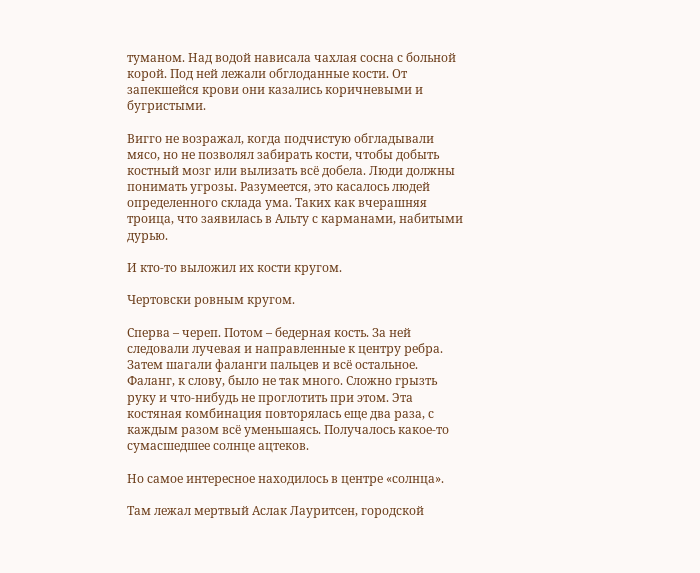туманом. Над водой нависала чахлая сосна с больной корой. Под ней лежали обглоданные кости. От запекшейся крови они казались коричневыми и бугристыми.

Вигго не возражал, когда подчистую обгладывали мясо, но не позволял забирать кости, чтобы добыть костный мозг или вылизать всё добела. Люди должны понимать угрозы. Разумеется, это касалось людей определенного склада ума. Таких как вчерашняя троица, что заявилась в Альту с карманами, набитыми дурью.

И кто-то выложил их кости кругом.

Чертовски ровным кругом.

Сперва – череп. Потом – бедерная кость. За ней следовали лучевая и направленные к центру ребра. Затем шагали фаланги пальцев и всё остальное. Фаланг, к слову, было не так много. Сложно грызть руку и что-нибудь не проглотить при этом. Эта костяная комбинация повторялась еще два раза, с каждым разом всё уменьшаясь. Получалось какое-то сумасшедшее солнце ацтеков.

Но самое интересное находилось в центре «солнца».

Там лежал мертвый Аслак Лауритсен, городской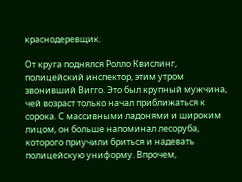краснодеревщик.

От круга поднялся Ролло Квислинг, полицейский инспектор, этим утром звонивший Вигго. Это был крупный мужчина, чей возраст только начал приближаться к сорока. С массивными ладонями и широким лицом, он больше напоминал лесоруба, которого приучили бриться и надевать полицейскую униформу. Впрочем,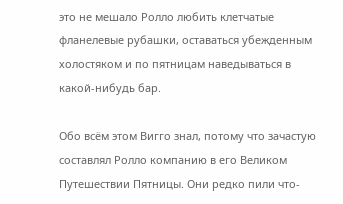это не мешало Ролло любить клетчатые фланелевые рубашки, оставаться убежденным холостяком и по пятницам наведываться в какой-нибудь бар.

Обо всём этом Вигго знал, потому что зачастую составлял Ролло компанию в его Великом Путешествии Пятницы. Они редко пили что-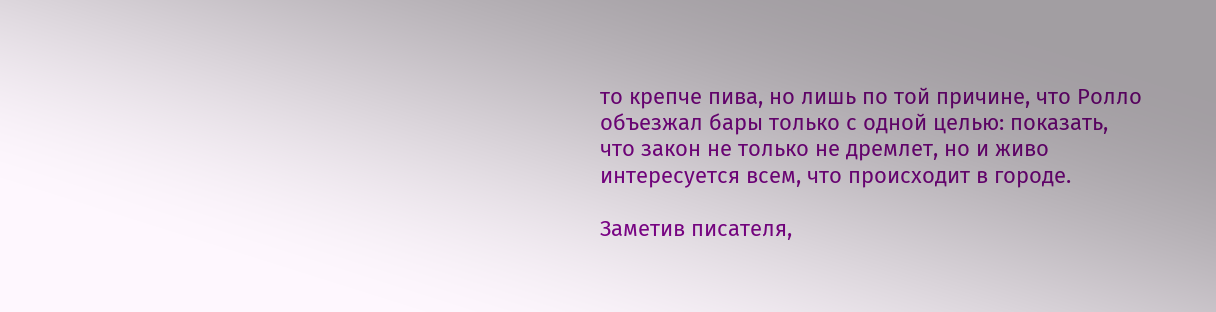то крепче пива, но лишь по той причине, что Ролло объезжал бары только с одной целью: показать, что закон не только не дремлет, но и живо интересуется всем, что происходит в городе.

Заметив писателя,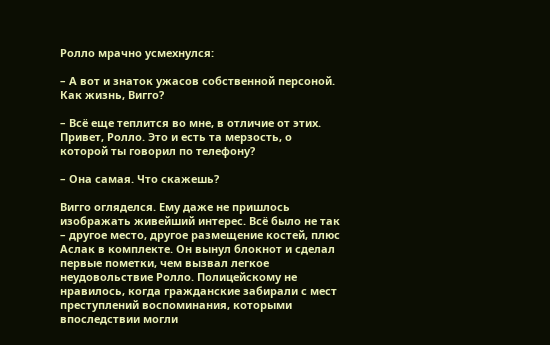Ролло мрачно усмехнулся:

– А вот и знаток ужасов собственной персоной. Как жизнь, Вигго?

– Всё еще теплится во мне, в отличие от этих. Привет, Ролло. Это и есть та мерзость, о которой ты говорил по телефону?

– Она самая. Что скажешь?

Вигго огляделся. Ему даже не пришлось изображать живейший интерес. Всё было не так – другое место, другое размещение костей, плюс Аслак в комплекте. Он вынул блокнот и сделал первые пометки, чем вызвал легкое неудовольствие Ролло. Полицейскому не нравилось, когда гражданские забирали с мест преступлений воспоминания, которыми впоследствии могли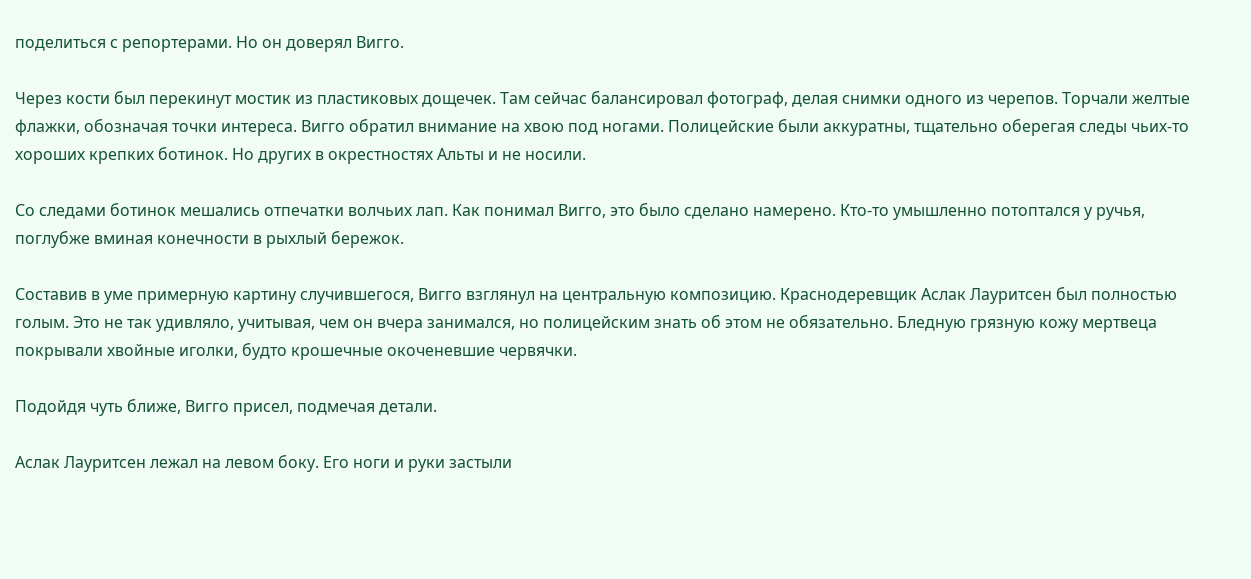поделиться с репортерами. Но он доверял Вигго.

Через кости был перекинут мостик из пластиковых дощечек. Там сейчас балансировал фотограф, делая снимки одного из черепов. Торчали желтые флажки, обозначая точки интереса. Вигго обратил внимание на хвою под ногами. Полицейские были аккуратны, тщательно оберегая следы чьих-то хороших крепких ботинок. Но других в окрестностях Альты и не носили.

Со следами ботинок мешались отпечатки волчьих лап. Как понимал Вигго, это было сделано намерено. Кто-то умышленно потоптался у ручья, поглубже вминая конечности в рыхлый бережок.

Составив в уме примерную картину случившегося, Вигго взглянул на центральную композицию. Краснодеревщик Аслак Лауритсен был полностью голым. Это не так удивляло, учитывая, чем он вчера занимался, но полицейским знать об этом не обязательно. Бледную грязную кожу мертвеца покрывали хвойные иголки, будто крошечные окоченевшие червячки.

Подойдя чуть ближе, Вигго присел, подмечая детали.

Аслак Лауритсен лежал на левом боку. Его ноги и руки застыли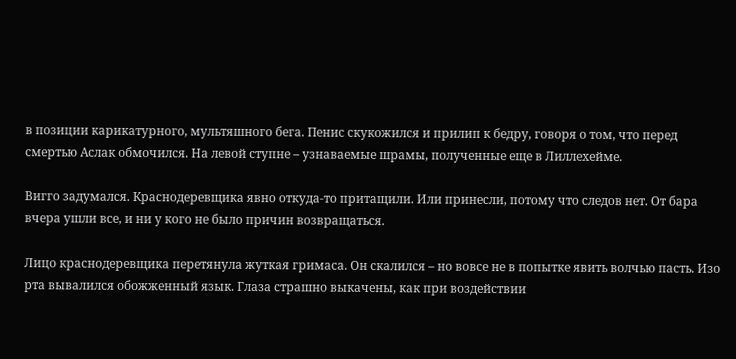в позиции карикатурного, мультяшного бега. Пенис скукожился и прилип к бедру, говоря о том, что перед смертью Аслак обмочился. На левой ступне – узнаваемые шрамы, полученные еще в Лиллехейме.

Вигго задумался. Краснодеревщика явно откуда-то притащили. Или принесли, потому что следов нет. От бара вчера ушли все, и ни у кого не было причин возвращаться.

Лицо краснодеревщика перетянула жуткая гримаса. Он скалился – но вовсе не в попытке явить волчью пасть. Изо рта вывалился обожженный язык. Глаза страшно выкачены, как при воздействии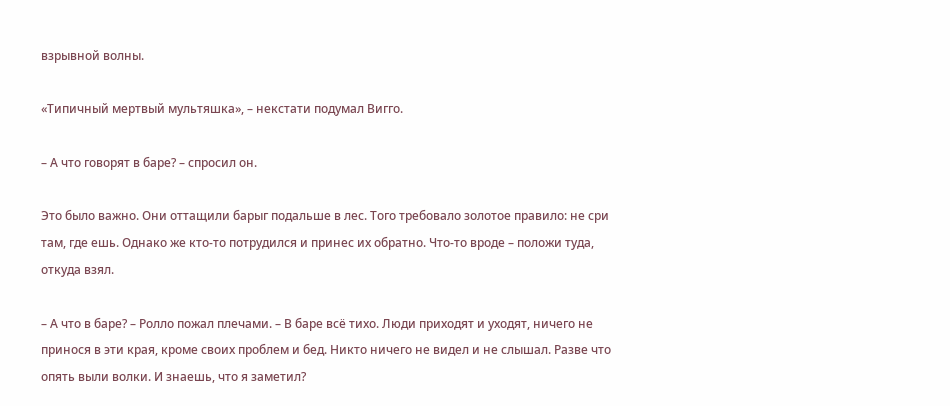взрывной волны.

«Типичный мертвый мультяшка», – некстати подумал Вигго.

– А что говорят в баре? – спросил он.

Это было важно. Они оттащили барыг подальше в лес. Того требовало золотое правило: не сри там, где ешь. Однако же кто-то потрудился и принес их обратно. Что-то вроде – положи туда, откуда взял.

– А что в баре? – Ролло пожал плечами. – В баре всё тихо. Люди приходят и уходят, ничего не принося в эти края, кроме своих проблем и бед. Никто ничего не видел и не слышал. Разве что опять выли волки. И знаешь, что я заметил?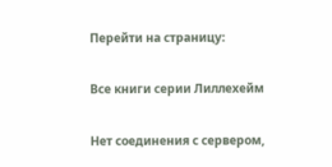Перейти на страницу:

Все книги серии Лиллехейм

Нет соединения с сервером,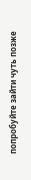попробуйте зайти чуть позже